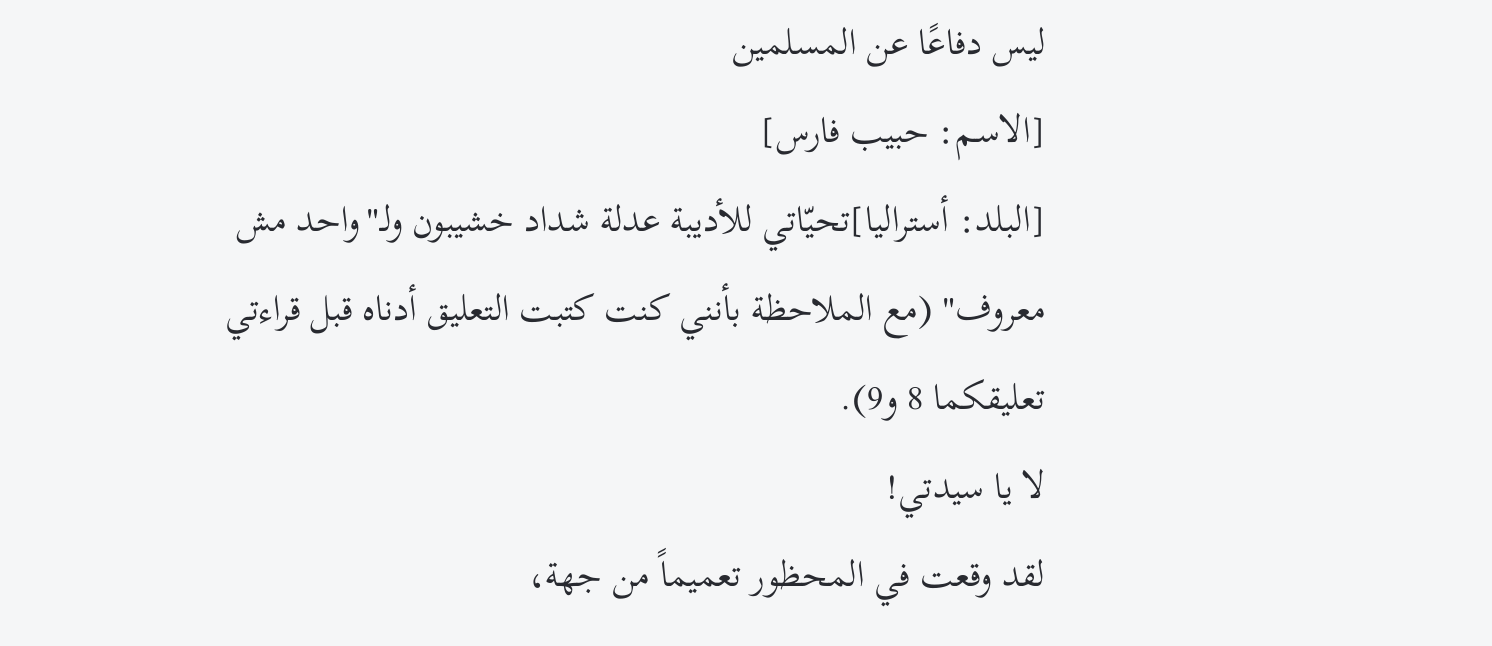ليس دفاعًا عن المسلمين
[الاسـم: حبيب فارس]
[البلد: أستراليا]تحيّاتي للأديبة عدلة شداد خشيبون ولـ"واحد مش معروف" (مع الملاحظة بأنني كنت كتبت التعليق أدناه قبل قراءتي تعليقكما 8 و9).
لا يا سيدتي!
لقد وقعت في المحظور تعميماً من جهة،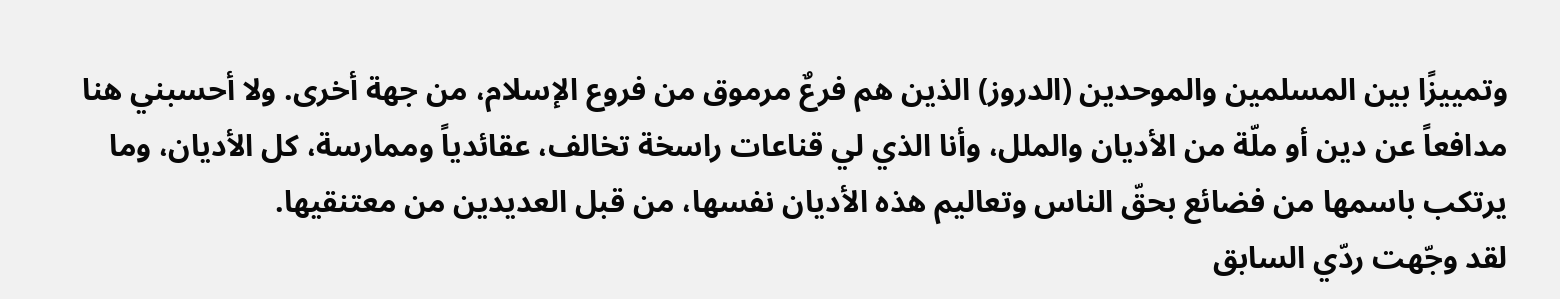وتمييزًا بين المسلمين والموحدين (الدروز) الذين هم فرعٌ مرموق من فروع الإسلام، من جهة أخرى. ولا أحسبني هنا مدافعاً عن دين أو ملّة من الأديان والملل، وأنا الذي لي قناعات راسخة تخالف، عقائدياً وممارسة، كل الأديان، وما يرتكب باسمها من فضائع بحقّ الناس وتعاليم هذه الأديان نفسها، من قبل العديدين من معتنقيها.
لقد وجّهت ردّي السابق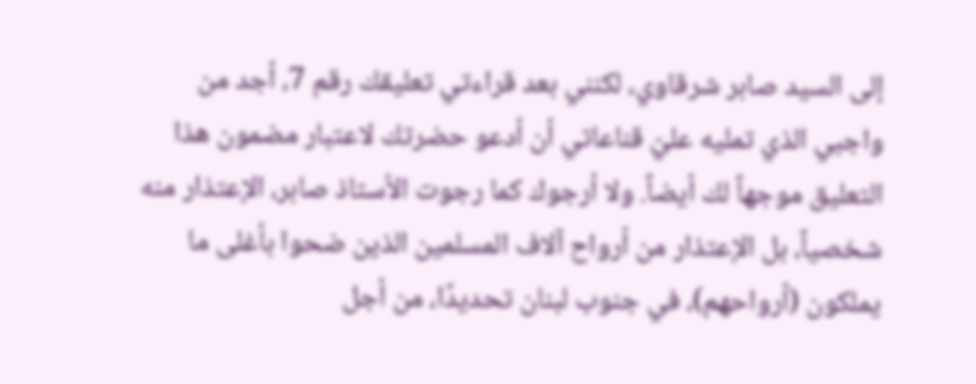إلى السيد صابر شرقاوي، لكنني بعد قراءتي تعليقك رقم 7، أجد من واجبي الذي تمليه عليّ قناعاتي أن أدعو حضرتك لاعتبار مضمون هذا التعليق موجهاً لك أيضاً. ولا أرجوك كما رجوت الأستاذ صابر، الإعتذار منه شخصياً، بل الإعتذار من أرواح آلاف المسلمين الذين ضحوا بأغلى ما يملكون (أرواحهم)، في جنوب لبنان تحديدًا، من أجل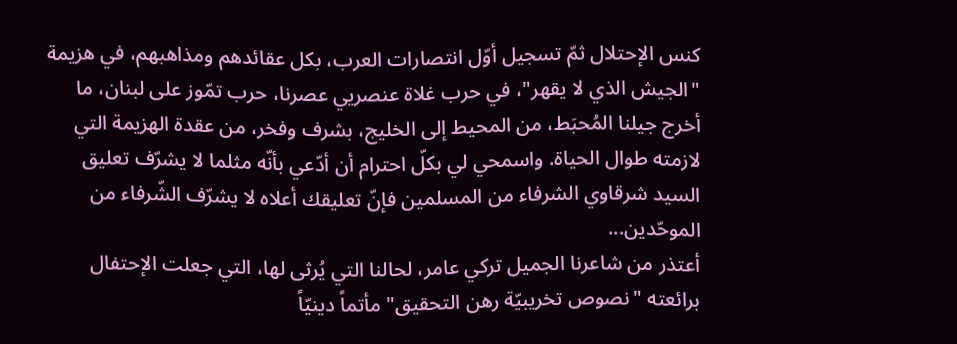كنس الإحتلال ثمّ تسجيل أوّل انتصارات العرب، بكل عقائدهم ومذاهبهم، في هزيمة "الجيش الذي لا يقهر"، في حرب غلاة عنصريي عصرنا، حرب تمّوز على لبنان، ما أخرج جيلنا المُحبَط، من المحيط إلى الخليج، بشرف وفخر، من عقدة الهزيمة التي لازمته طوال الحياة. واسمحي لي بكلّ احترام أن أدّعي بأنّه مثلما لا يشرّف تعليق السيد شرقاوي الشرفاء من المسلمين فإنّ تعليقك أعلاه لا يشرّف الشّرفاء من الموحّدين...
أعتذر من شاعرنا الجميل تركي عامر، لحالنا التي يُرثى لها، التي جعلت الإحتفال برائعته "نصوص تخريبيّة رهن التحقيق" مأتماً دينيّاً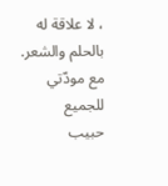، لا علاقة له بالحلم والشعر.
مع مودّتي للجميع
حبيب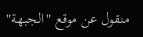منقول عن موقع "الجبهة"